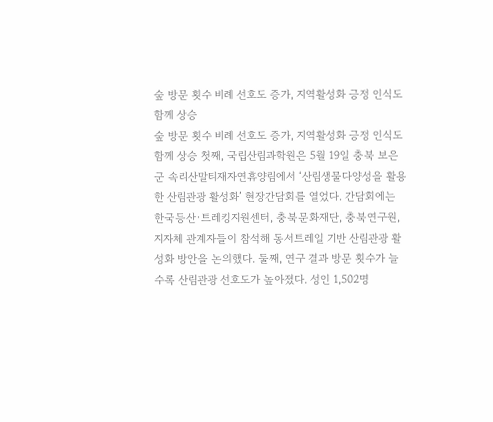숲 방문 횟수 비례 선호도 증가, 지역활성화 긍정 인식도 함께 상승
숲 방문 횟수 비례 선호도 증가, 지역활성화 긍정 인식도 함께 상승 첫째, 국립산림과학원은 5월 19일 충북 보은군 속리산말티재자연휴양림에서 ‘산림생물다양성을 활용한 산림관광 활성화’ 현장간담회를 열었다. 간담회에는 한국등산·트레킹지원센터, 충북문화재단, 충북연구원, 지자체 관계자들이 참석해 동서트레일 기반 산림관광 활성화 방안을 논의했다. 둘째, 연구 결과 방문 횟수가 늘수록 산림관광 선호도가 높아졌다. 성인 1,502명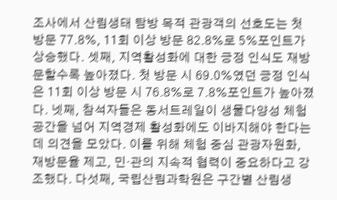조사에서 산림생태 탐방 목적 관광객의 선호도는 첫 방문 77.8%, 11회 이상 방문 82.8%로 5%포인트가 상승했다. 셋째, 지역활성화에 대한 긍정 인식도 재방문할수록 높아졌다. 첫 방문 시 69.0%였던 긍정 인식은 11회 이상 방문 시 76.8%로 7.8%포인트가 높아졌다. 넷째, 참석자들은 동서트레일이 생물다양성 체험 공간을 넘어 지역경제 활성화에도 이바지해야 한다는 데 의견을 모았다. 이를 위해 체험 중심 관광자원화, 재방문율 제고, 민·관의 지속적 협력이 중요하다고 강조했다. 다섯째, 국립산림과학원은 구간별 산림생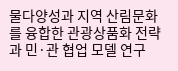물다양성과 지역 산림문화를 융합한 관광상품화 전략과 민·관 협업 모델 연구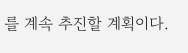를 계속 추진할 계획이다.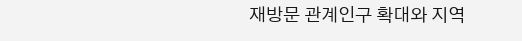재방문 관계인구 확대와 지역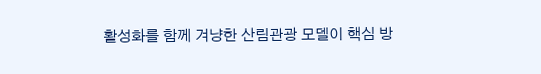활성화를 함께 겨냥한 산림관광 모델이 핵심 방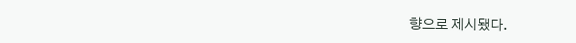향으로 제시됐다.